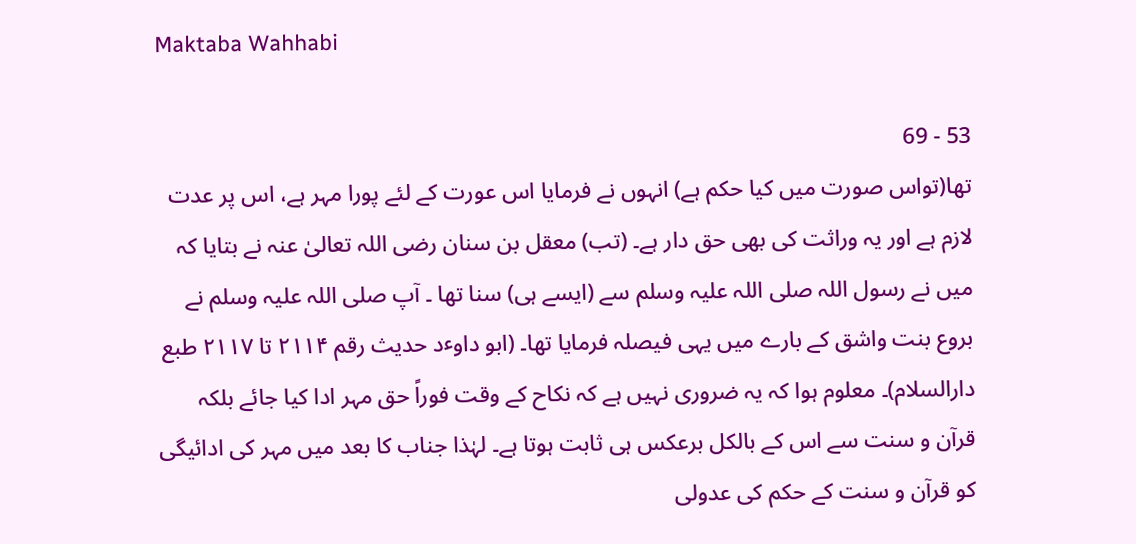Maktaba Wahhabi

53 - 69
تھا(تواس صورت میں کیا حکم ہے) انہوں نے فرمایا اس عورت کے لئے پورا مہر ہے، اس پر عدت لازم ہے اور یہ وراثت کی بھی حق دار ہے۔ (تب) معقل بن سنان رضی اللہ تعالیٰ عنہ نے بتایا کہ میں نے رسول اللہ صلی اللہ علیہ وسلم سے (ایسے ہی) سنا تھا ۔ آپ صلی اللہ علیہ وسلم نے بروع بنت واشق کے بارے میں یہی فیصلہ فرمایا تھا۔ (ابو داوٴد حدیث رقم ۲۱۱۴ تا ۲۱۱۷ طبع دارالسلام)۔ معلوم ہوا کہ یہ ضروری نہیں ہے کہ نکاح کے وقت فوراً حق مہر ادا کیا جائے بلکہ قرآن و سنت سے اس کے بالکل برعکس ہی ثابت ہوتا ہے۔ لہٰذا جناب کا بعد میں مہر کی ادائیگی کو قرآن و سنت کے حکم کی عدولی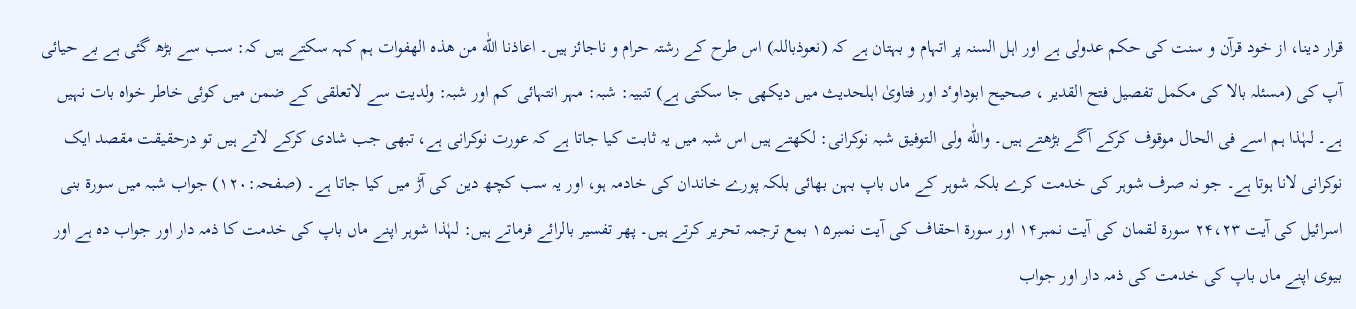قرار دینا، از خود قرآن و سنت کی حکم عدولی ہے اور اہل السنہ پر اتہام و بہتان ہے کہ (نعوذباللہ) اس طرح کے رشتہ حرام و ناجائز ہیں۔ اعاذنا اللّٰه من ھذہ الھفوات ہم کہہ سکتے ہیں کہ: سب سے بڑھ گئی ہے بے حیائی آپ کی (مسئلہ بالا کی مکمل تفصیل فتح القدیر ، صحیح ابوداوٴد اور فتاویٰ اہلحدیث میں دیکھی جا سکتی ہے) تنبیہ: شبہ: مہر انتہائی کم اور شبہ: ولدیت سے لاتعلقی کے ضمن میں کوئی خاطر خواہ بات نہیں ہے۔ لہٰذا ہم اسے فی الحال موقوف کرکے آگے بڑھتے ہیں۔ واللّٰه ولی التوفیق شبہ نوکرانی: لکھتے ہیں اس شبہ میں یہ ثابت کیا جاتا ہے کہ عورت نوکرانی ہے، تبھی جب شادی کرکے لاتے ہیں تو درحقیقت مقصد ایک نوکرانی لانا ہوتا ہے۔ جو نہ صرف شوہر کی خدمت کرے بلکہ شوہر کے ماں باپ بہن بھائی بلکہ پورے خاندان کی خادمہ ہو، اور یہ سب کچھ دین کی آڑ میں کیا جاتا ہے۔ (صفحہ:۱۲۰) جواب شبہ میں سورة بنی اسرائیل کی آیت ۲۴،۲۳ سورة لقمان کی آیت نمبر۱۴ اور سورة احقاف کی آیت نمبر۱۵ بمع ترجمہ تحریر کرتے ہیں۔ پھر تفسیر بالرائے فرماتے ہیں: لہٰذا شوہر اپنے ماں باپ کی خدمت کا ذمہ دار اور جواب دہ ہے اور بیوی اپنے ماں باپ کی خدمت کی ذمہ دار اور جواب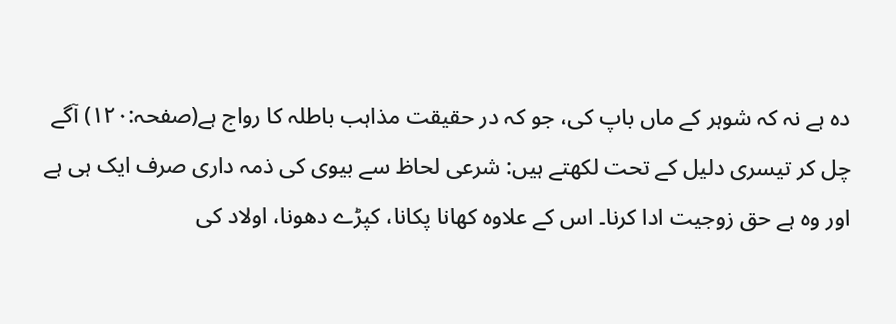دہ ہے نہ کہ شوہر کے ماں باپ کی، جو کہ در حقیقت مذاہب باطلہ کا رواج ہے(صفحہ:۱۲۰) آگے چل کر تیسری دلیل کے تحت لکھتے ہیں: شرعی لحاظ سے بیوی کی ذمہ داری صرف ایک ہی ہے اور وہ ہے حق زوجیت ادا کرنا۔ اس کے علاوہ کھانا پکانا، کپڑے دھونا، اولاد کی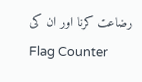رضاعت کرنا اور ان کی
Flag Counter